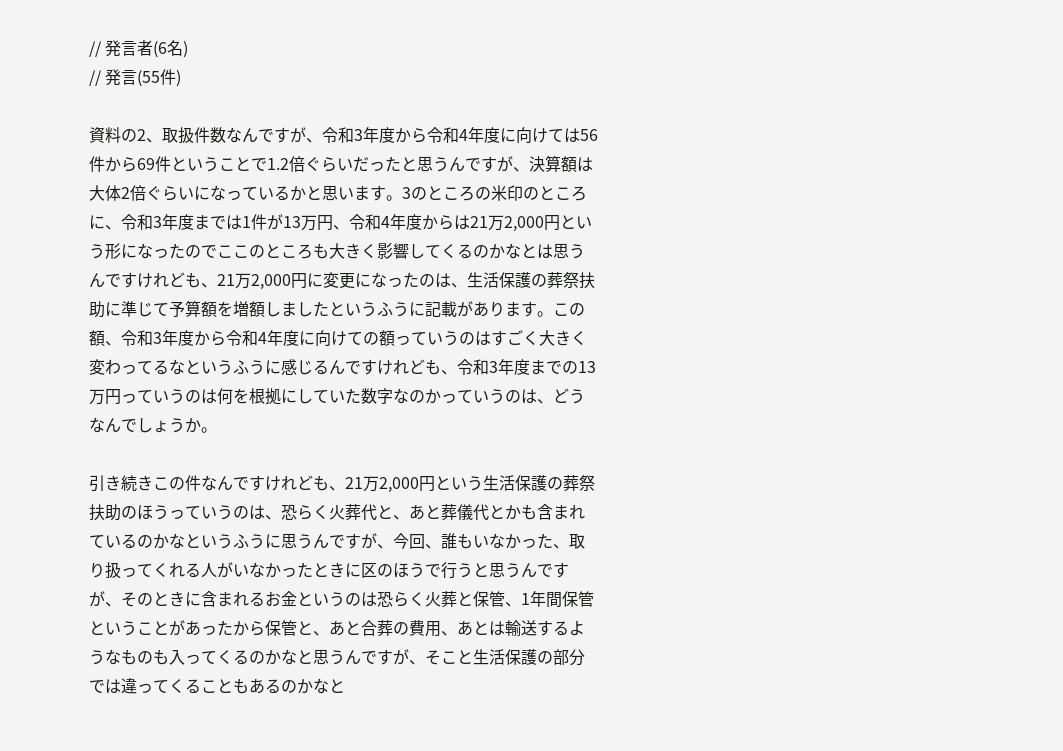// 発言者(6名)
// 発言(55件)

資料の2、取扱件数なんですが、令和3年度から令和4年度に向けては56件から69件ということで1.2倍ぐらいだったと思うんですが、決算額は大体2倍ぐらいになっているかと思います。3のところの米印のところに、令和3年度までは1件が13万円、令和4年度からは21万2,000円という形になったのでここのところも大きく影響してくるのかなとは思うんですけれども、21万2,000円に変更になったのは、生活保護の葬祭扶助に準じて予算額を増額しましたというふうに記載があります。この額、令和3年度から令和4年度に向けての額っていうのはすごく大きく変わってるなというふうに感じるんですけれども、令和3年度までの13万円っていうのは何を根拠にしていた数字なのかっていうのは、どうなんでしょうか。

引き続きこの件なんですけれども、21万2,000円という生活保護の葬祭扶助のほうっていうのは、恐らく火葬代と、あと葬儀代とかも含まれているのかなというふうに思うんですが、今回、誰もいなかった、取り扱ってくれる人がいなかったときに区のほうで行うと思うんですが、そのときに含まれるお金というのは恐らく火葬と保管、1年間保管ということがあったから保管と、あと合葬の費用、あとは輸送するようなものも入ってくるのかなと思うんですが、そこと生活保護の部分では違ってくることもあるのかなと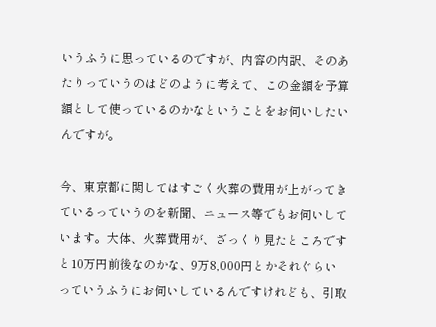いうふうに思っているのですが、内容の内訳、そのあたりっていうのはどのように考えて、この金額を予算額として使っているのかなということをお伺いしたいんですが。

今、東京都に関してはすごく火葬の費用が上がってきているっていうのを新聞、ニュース等でもお伺いしています。大体、火葬費用が、ざっくり見たところですと10万円前後なのかな、9万8,000円とかそれぐらいっていうふうにお伺いしているんですけれども、引取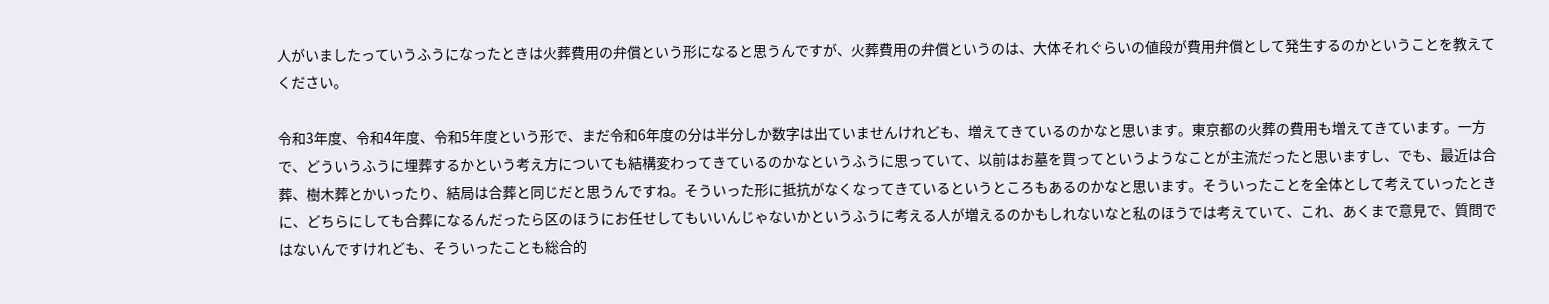人がいましたっていうふうになったときは火葬費用の弁償という形になると思うんですが、火葬費用の弁償というのは、大体それぐらいの値段が費用弁償として発生するのかということを教えてください。

令和3年度、令和4年度、令和5年度という形で、まだ令和6年度の分は半分しか数字は出ていませんけれども、増えてきているのかなと思います。東京都の火葬の費用も増えてきています。一方で、どういうふうに埋葬するかという考え方についても結構変わってきているのかなというふうに思っていて、以前はお墓を買ってというようなことが主流だったと思いますし、でも、最近は合葬、樹木葬とかいったり、結局は合葬と同じだと思うんですね。そういった形に抵抗がなくなってきているというところもあるのかなと思います。そういったことを全体として考えていったときに、どちらにしても合葬になるんだったら区のほうにお任せしてもいいんじゃないかというふうに考える人が増えるのかもしれないなと私のほうでは考えていて、これ、あくまで意見で、質問ではないんですけれども、そういったことも総合的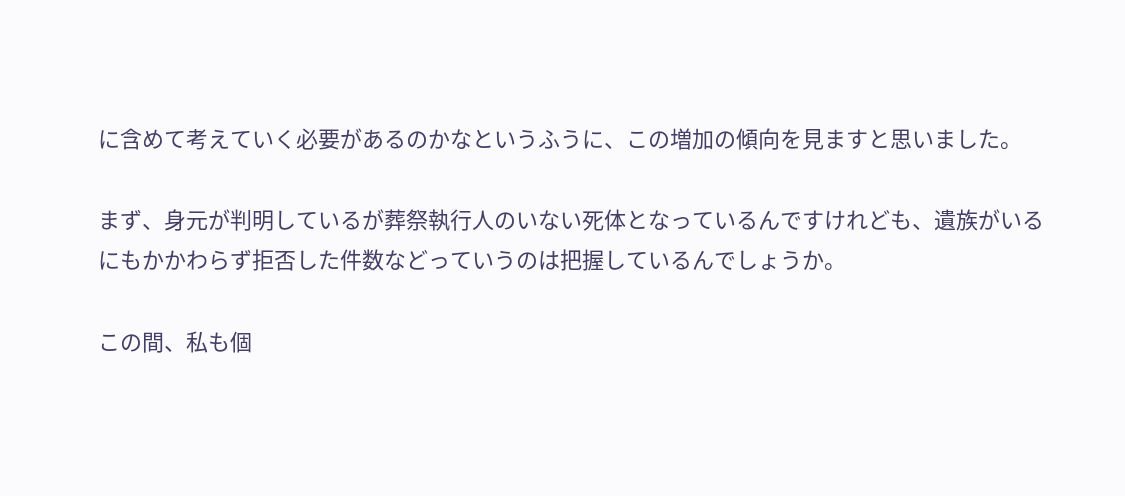に含めて考えていく必要があるのかなというふうに、この増加の傾向を見ますと思いました。

まず、身元が判明しているが葬祭執行人のいない死体となっているんですけれども、遺族がいるにもかかわらず拒否した件数などっていうのは把握しているんでしょうか。

この間、私も個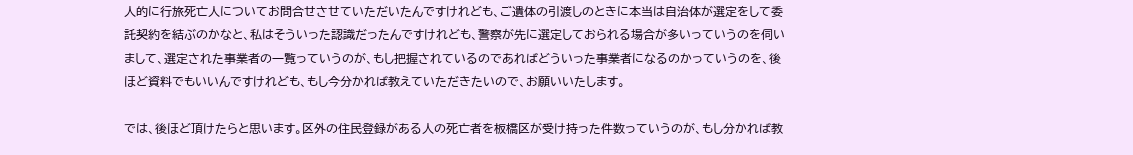人的に行旅死亡人についてお問合せさせていただいたんですけれども、ご遺体の引渡しのときに本当は自治体が選定をして委託契約を結ぶのかなと、私はそういった認識だったんですけれども、警察が先に選定しておられる場合が多いっていうのを伺いまして、選定された事業者の一覧っていうのが、もし把握されているのであればどういった事業者になるのかっていうのを、後ほど資料でもいいんですけれども、もし今分かれば教えていただきたいので、お願いいたします。

では、後ほど頂けたらと思います。区外の住民登録がある人の死亡者を板橋区が受け持った件数っていうのが、もし分かれば教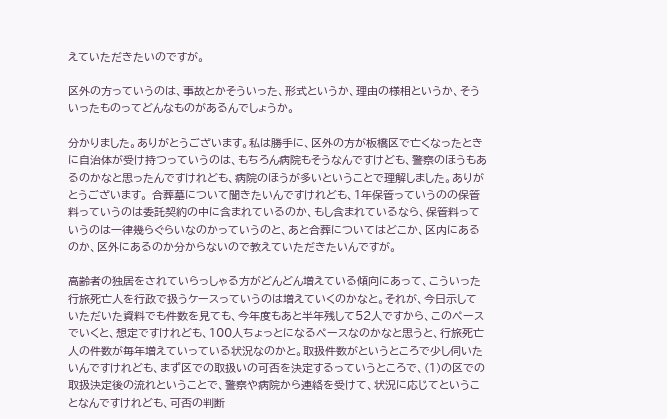えていただきたいのですが。

区外の方っていうのは、事故とかそういった、形式というか、理由の様相というか、そういったものってどんなものがあるんでしょうか。

分かりました。ありがとうございます。私は勝手に、区外の方が板橋区で亡くなったときに自治体が受け持つっていうのは、もちろん病院もそうなんですけども、警察のほうもあるのかなと思ったんですけれども、病院のほうが多いということで理解しました。ありがとうございます。 合葬墓について聞きたいんですけれども、1年保管っていうのの保管料っていうのは委託契約の中に含まれているのか、もし含まれているなら、保管料っていうのは一律幾らぐらいなのかっていうのと、あと合葬についてはどこか、区内にあるのか、区外にあるのか分からないので教えていただきたいんですが。

高齢者の独居をされていらっしゃる方がどんどん増えている傾向にあって、こういった行旅死亡人を行政で扱うケースっていうのは増えていくのかなと。それが、今日示していただいた資料でも件数を見ても、今年度もあと半年残して52人ですから、このペースでいくと、想定ですけれども、100人ちょっとになるペースなのかなと思うと、行旅死亡人の件数が毎年増えていっている状況なのかと。取扱件数がというところで少し伺いたいんですけれども、まず区での取扱いの可否を決定するっていうところで、(1)の区での取扱決定後の流れということで、警察や病院から連絡を受けて、状況に応じてということなんですけれども、可否の判断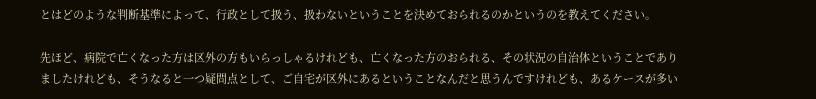とはどのような判断基準によって、行政として扱う、扱わないということを決めておられるのかというのを教えてください。

先ほど、病院で亡くなった方は区外の方もいらっしゃるけれども、亡くなった方のおられる、その状況の自治体ということでありましたけれども、そうなると一つ疑問点として、ご自宅が区外にあるということなんだと思うんですけれども、あるケースが多い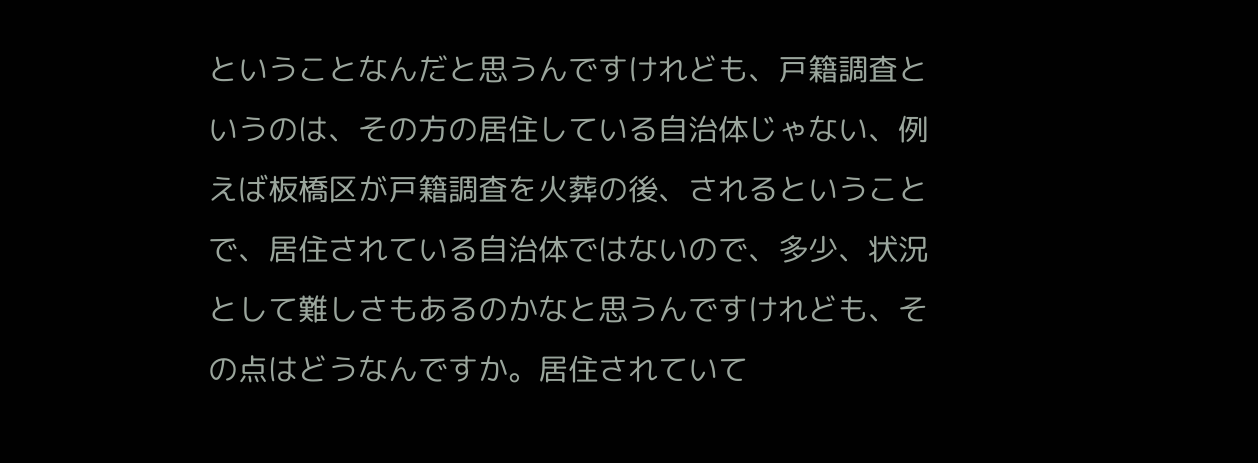ということなんだと思うんですけれども、戸籍調査というのは、その方の居住している自治体じゃない、例えば板橋区が戸籍調査を火葬の後、されるということで、居住されている自治体ではないので、多少、状況として難しさもあるのかなと思うんですけれども、その点はどうなんですか。居住されていて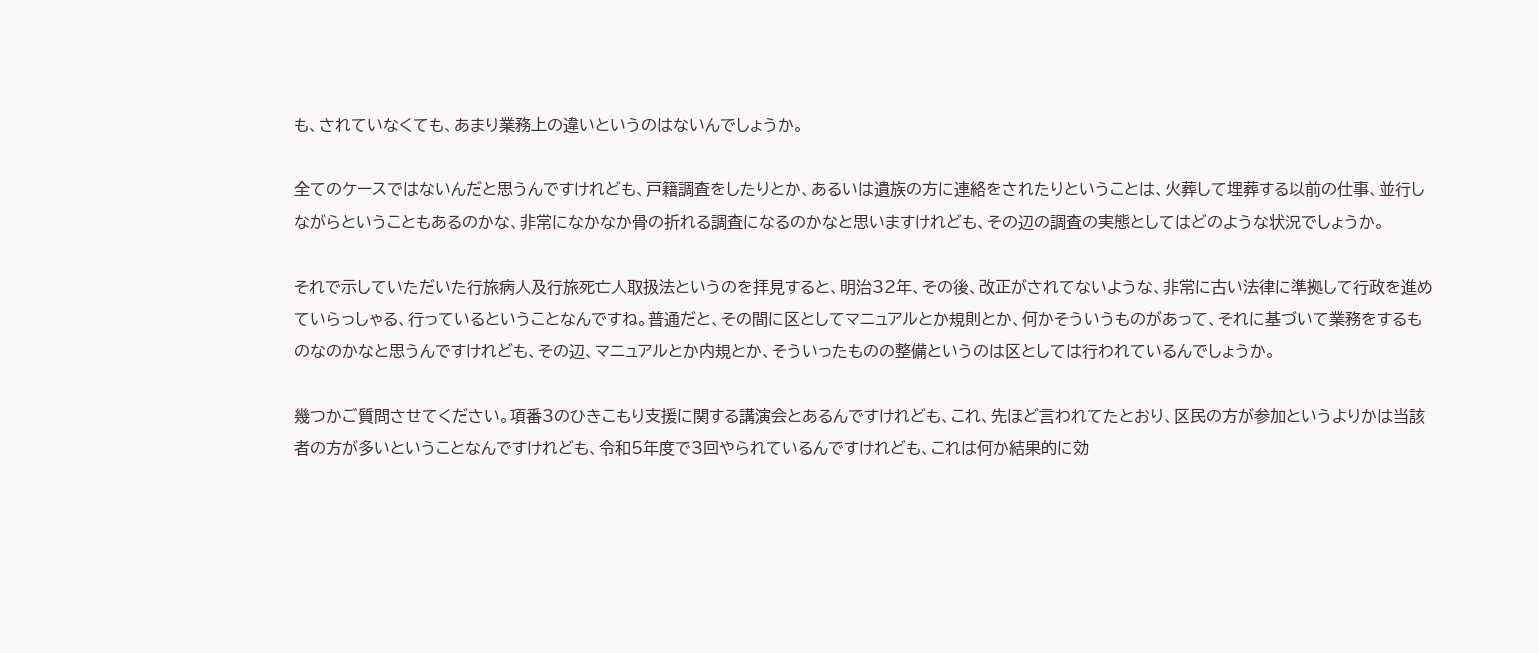も、されていなくても、あまり業務上の違いというのはないんでしょうか。

全てのケースではないんだと思うんですけれども、戸籍調査をしたりとか、あるいは遺族の方に連絡をされたりということは、火葬して埋葬する以前の仕事、並行しながらということもあるのかな、非常になかなか骨の折れる調査になるのかなと思いますけれども、その辺の調査の実態としてはどのような状況でしょうか。

それで示していただいた行旅病人及行旅死亡人取扱法というのを拝見すると、明治32年、その後、改正がされてないような、非常に古い法律に準拠して行政を進めていらっしゃる、行っているということなんですね。普通だと、その間に区としてマニュアルとか規則とか、何かそういうものがあって、それに基づいて業務をするものなのかなと思うんですけれども、その辺、マニュアルとか内規とか、そういったものの整備というのは区としては行われているんでしょうか。

幾つかご質問させてください。項番3のひきこもり支援に関する講演会とあるんですけれども、これ、先ほど言われてたとおり、区民の方が参加というよりかは当該者の方が多いということなんですけれども、令和5年度で3回やられているんですけれども、これは何か結果的に効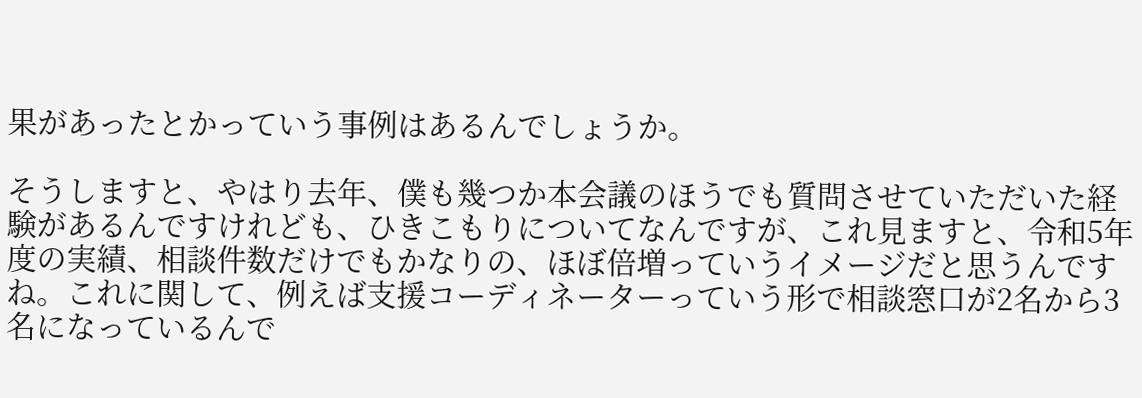果があったとかっていう事例はあるんでしょうか。

そうしますと、やはり去年、僕も幾つか本会議のほうでも質問させていただいた経験があるんですけれども、ひきこもりについてなんですが、これ見ますと、令和5年度の実績、相談件数だけでもかなりの、ほぼ倍増っていうイメージだと思うんですね。これに関して、例えば支援コーディネーターっていう形で相談窓口が2名から3名になっているんで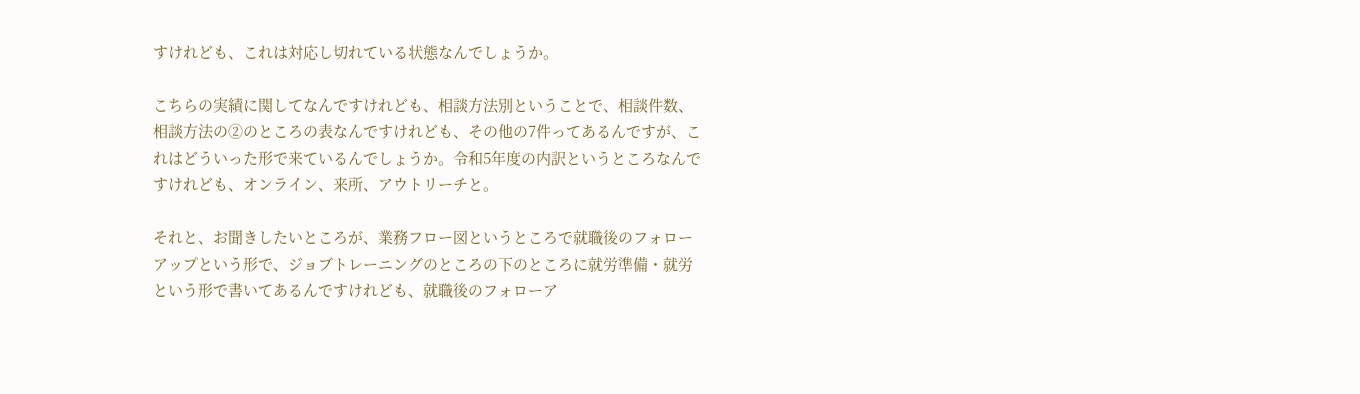すけれども、これは対応し切れている状態なんでしょうか。

こちらの実績に関してなんですけれども、相談方法別ということで、相談件数、相談方法の②のところの表なんですけれども、その他の7件ってあるんですが、これはどういった形で来ているんでしょうか。令和5年度の内訳というところなんですけれども、オンライン、来所、アウトリーチと。

それと、お聞きしたいところが、業務フロー図というところで就職後のフォローアップという形で、ジョブトレーニングのところの下のところに就労準備・就労という形で書いてあるんですけれども、就職後のフォローア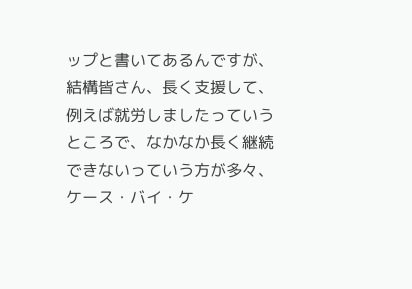ップと書いてあるんですが、結構皆さん、長く支援して、例えば就労しましたっていうところで、なかなか長く継続できないっていう方が多々、ケース・バイ・ケ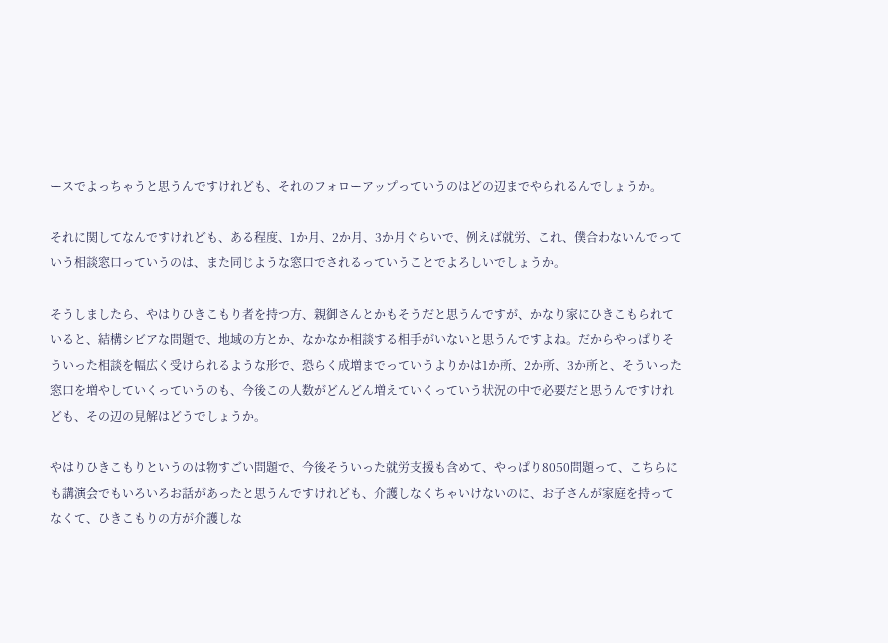ースでよっちゃうと思うんですけれども、それのフォローアップっていうのはどの辺までやられるんでしょうか。

それに関してなんですけれども、ある程度、1か月、2か月、3か月ぐらいで、例えば就労、これ、僕合わないんでっていう相談窓口っていうのは、また同じような窓口でされるっていうことでよろしいでしょうか。

そうしましたら、やはりひきこもり者を持つ方、親御さんとかもそうだと思うんですが、かなり家にひきこもられていると、結構シビアな問題で、地域の方とか、なかなか相談する相手がいないと思うんですよね。だからやっぱりそういった相談を幅広く受けられるような形で、恐らく成増までっていうよりかは1か所、2か所、3か所と、そういった窓口を増やしていくっていうのも、今後この人数がどんどん増えていくっていう状況の中で必要だと思うんですけれども、その辺の見解はどうでしょうか。

やはりひきこもりというのは物すごい問題で、今後そういった就労支援も含めて、やっぱり8050問題って、こちらにも講演会でもいろいろお話があったと思うんですけれども、介護しなくちゃいけないのに、お子さんが家庭を持ってなくて、ひきこもりの方が介護しな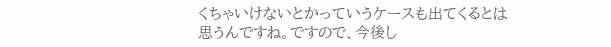くちゃいけないとかっていうケースも出てくるとは思うんですね。ですので、今後し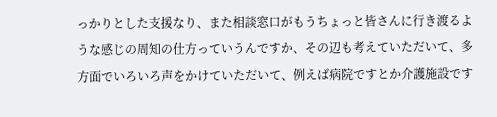っかりとした支援なり、また相談窓口がもうちょっと皆さんに行き渡るような感じの周知の仕方っていうんですか、その辺も考えていただいて、多方面でいろいろ声をかけていただいて、例えば病院ですとか介護施設です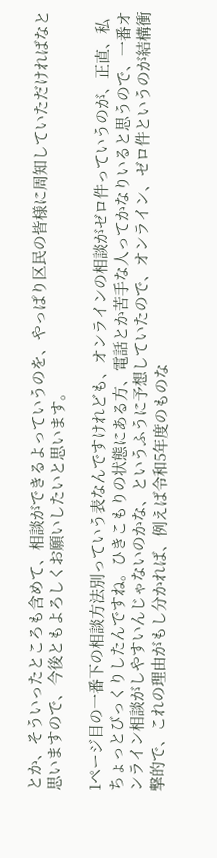とか、そういったところも含めて、相談ができるよっていうのを、やっぱり区民の皆様に周知していただければなと思いますので、今後ともよろしくお願いしたいと思います。

1ページ目の一番下の相談方法別っていう表なんですけれども、オンラインの相談がゼロ件っていうのが、正直、私ちょっとびっくりしたんですね。ひきこもりの状態にある方、電話とか苦手な人ってかなりいると思うので、一番オンライン相談がしやすいんじゃないのかな、というふうに予想していたので、オンライン、ゼロ件というのが結構衝撃的で、これの理由がもし分かれば、例えば令和5年度のものな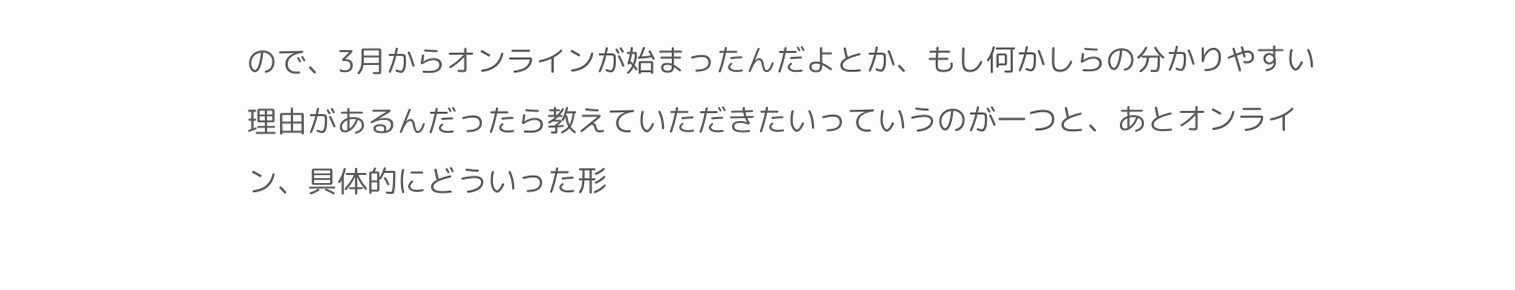ので、3月からオンラインが始まったんだよとか、もし何かしらの分かりやすい理由があるんだったら教えていただきたいっていうのが一つと、あとオンライン、具体的にどういった形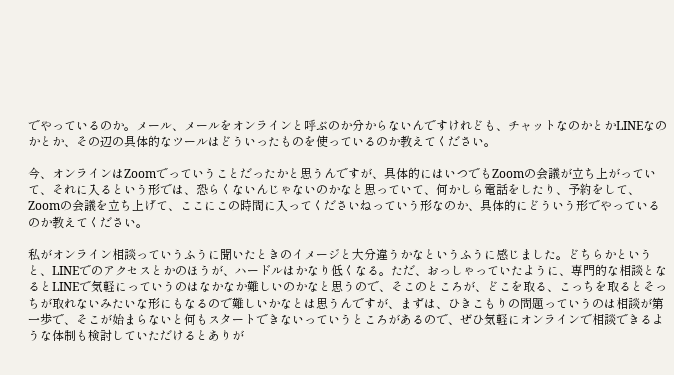でやっているのか。メール、メールをオンラインと呼ぶのか分からないんですけれども、チャットなのかとかLINEなのかとか、その辺の具体的なツールはどういったものを使っているのか教えてください。

今、オンラインはZoomでっていうことだったかと思うんですが、具体的にはいつでもZoomの会議が立ち上がっていて、それに入るという形では、恐らくないんじゃないのかなと思っていて、何かしら電話をしたり、予約をして、Zoomの会議を立ち上げて、ここにこの時間に入ってくださいねっていう形なのか、具体的にどういう形でやっているのか教えてください。

私がオンライン相談っていうふうに聞いたときのイメージと大分違うかなというふうに感じました。どちらかというと、LINEでのアクセスとかのほうが、ハードルはかなり低くなる。ただ、おっしゃっていたように、専門的な相談となるとLINEで気軽にっていうのはなかなか難しいのかなと思うので、そこのところが、どこを取る、こっちを取るとそっちが取れないみたいな形にもなるので難しいかなとは思うんですが、まずは、ひきこもりの問題っていうのは相談が第一歩で、そこが始まらないと何もスタートできないっていうところがあるので、ぜひ気軽にオンラインで相談できるような体制も検討していただけるとありが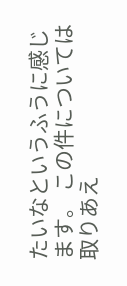たいなというふうに感じます。 この件については取りあえ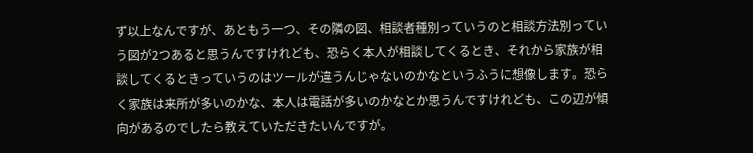ず以上なんですが、あともう一つ、その隣の図、相談者種別っていうのと相談方法別っていう図が2つあると思うんですけれども、恐らく本人が相談してくるとき、それから家族が相談してくるときっていうのはツールが違うんじゃないのかなというふうに想像します。恐らく家族は来所が多いのかな、本人は電話が多いのかなとか思うんですけれども、この辺が傾向があるのでしたら教えていただきたいんですが。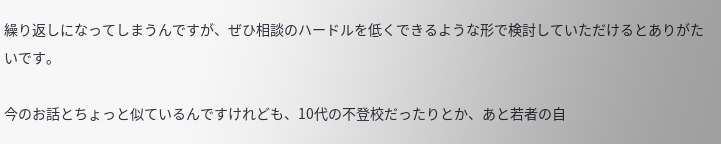繰り返しになってしまうんですが、ぜひ相談のハードルを低くできるような形で検討していただけるとありがたいです。

今のお話とちょっと似ているんですけれども、10代の不登校だったりとか、あと若者の自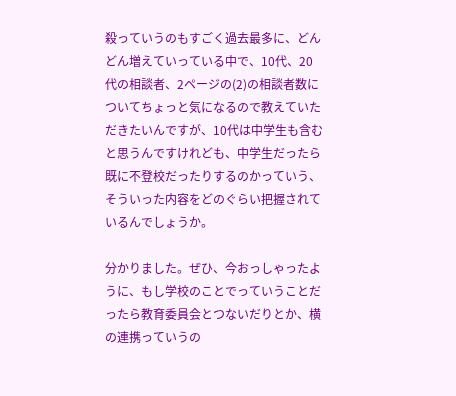殺っていうのもすごく過去最多に、どんどん増えていっている中で、10代、20代の相談者、2ページの(2)の相談者数についてちょっと気になるので教えていただきたいんですが、10代は中学生も含むと思うんですけれども、中学生だったら既に不登校だったりするのかっていう、そういった内容をどのぐらい把握されているんでしょうか。

分かりました。ぜひ、今おっしゃったように、もし学校のことでっていうことだったら教育委員会とつないだりとか、横の連携っていうの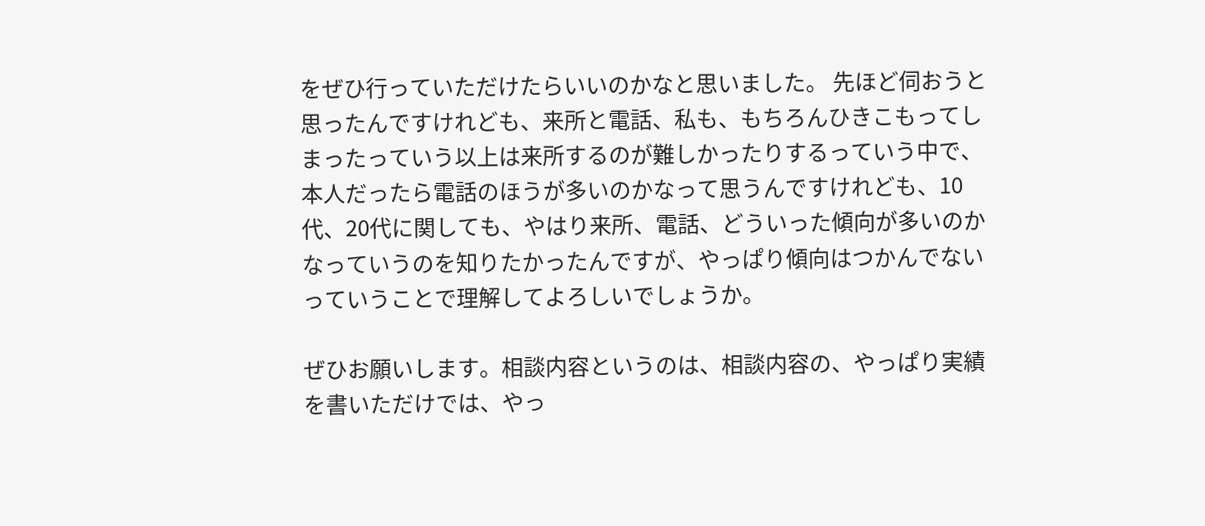をぜひ行っていただけたらいいのかなと思いました。 先ほど伺おうと思ったんですけれども、来所と電話、私も、もちろんひきこもってしまったっていう以上は来所するのが難しかったりするっていう中で、本人だったら電話のほうが多いのかなって思うんですけれども、10代、20代に関しても、やはり来所、電話、どういった傾向が多いのかなっていうのを知りたかったんですが、やっぱり傾向はつかんでないっていうことで理解してよろしいでしょうか。

ぜひお願いします。相談内容というのは、相談内容の、やっぱり実績を書いただけでは、やっ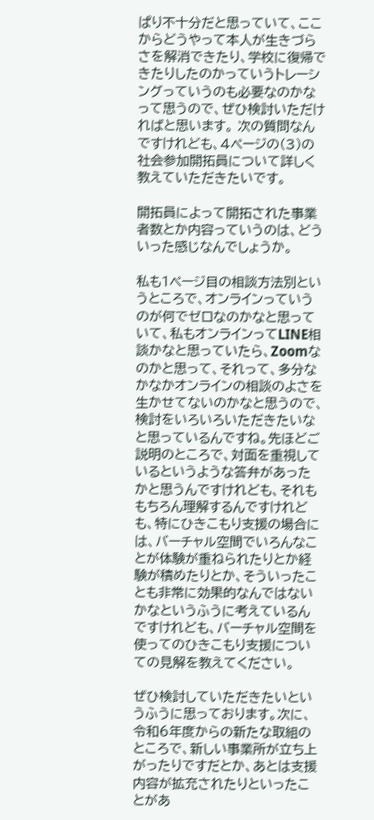ぱり不十分だと思っていて、ここからどうやって本人が生きづらさを解消できたり、学校に復帰できたりしたのかっていうトレーシングっていうのも必要なのかなって思うので、ぜひ検討いただければと思います。 次の質問なんですけれども、4ページの(3)の社会参加開拓員について詳しく教えていただきたいです。

開拓員によって開拓された事業者数とか内容っていうのは、どういった感じなんでしょうか。

私も1ページ目の相談方法別というところで、オンラインっていうのが何でゼロなのかなと思っていて、私もオンラインってLINE相談かなと思っていたら、Zoomなのかと思って、それって、多分なかなかオンラインの相談のよさを生かせてないのかなと思うので、検討をいろいろいただきたいなと思っているんですね。先ほどご説明のところで、対面を重視しているというような答弁があったかと思うんですけれども、それももちろん理解するんですけれども、特にひきこもり支援の場合には、バーチャル空間でいろんなことが体験が重ねられたりとか経験が積めたりとか、そういったことも非常に効果的なんではないかなというふうに考えているんですけれども、バーチャル空間を使ってのひきこもり支援についての見解を教えてください。

ぜひ検討していただきたいというふうに思っております。次に、令和6年度からの新たな取組のところで、新しい事業所が立ち上がったりですだとか、あとは支援内容が拡充されたりといったことがあ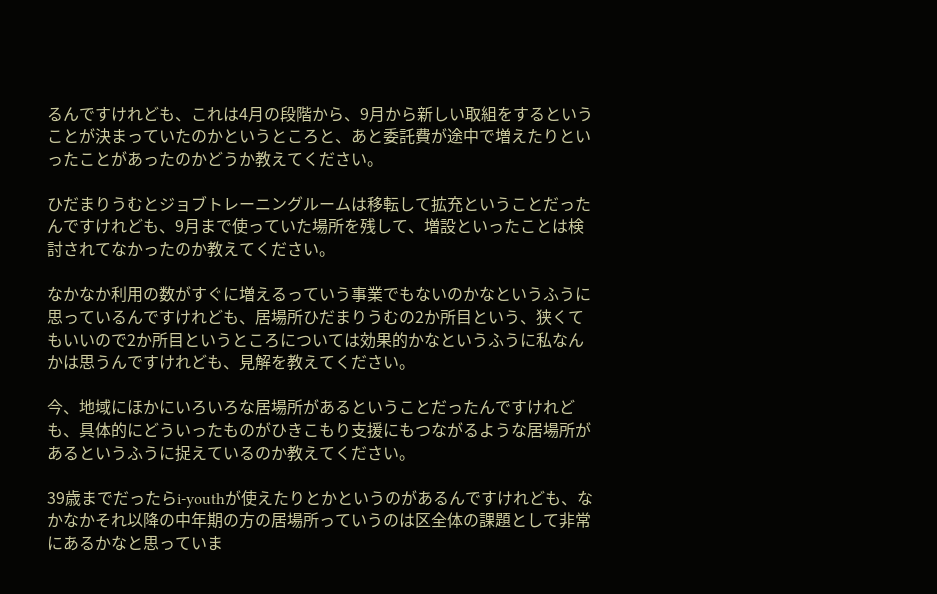るんですけれども、これは4月の段階から、9月から新しい取組をするということが決まっていたのかというところと、あと委託費が途中で増えたりといったことがあったのかどうか教えてください。

ひだまりうむとジョブトレーニングルームは移転して拡充ということだったんですけれども、9月まで使っていた場所を残して、増設といったことは検討されてなかったのか教えてください。

なかなか利用の数がすぐに増えるっていう事業でもないのかなというふうに思っているんですけれども、居場所ひだまりうむの2か所目という、狭くてもいいので2か所目というところについては効果的かなというふうに私なんかは思うんですけれども、見解を教えてください。

今、地域にほかにいろいろな居場所があるということだったんですけれども、具体的にどういったものがひきこもり支援にもつながるような居場所があるというふうに捉えているのか教えてください。

39歳までだったらi-youthが使えたりとかというのがあるんですけれども、なかなかそれ以降の中年期の方の居場所っていうのは区全体の課題として非常にあるかなと思っていま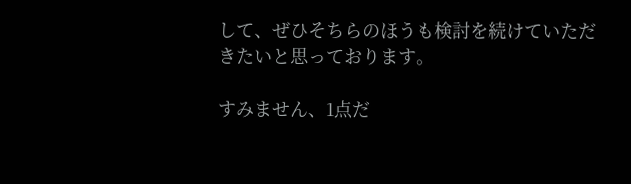して、ぜひそちらのほうも検討を続けていただきたいと思っております。

すみません、1点だ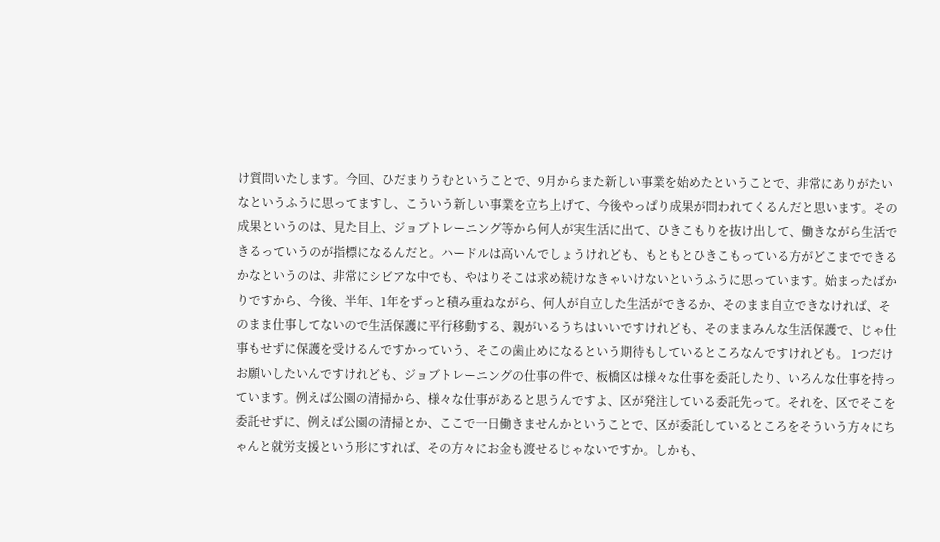け質問いたします。今回、ひだまりうむということで、9月からまた新しい事業を始めたということで、非常にありがたいなというふうに思ってますし、こういう新しい事業を立ち上げて、今後やっぱり成果が問われてくるんだと思います。その成果というのは、見た目上、ジョブトレーニング等から何人が実生活に出て、ひきこもりを抜け出して、働きながら生活できるっていうのが指標になるんだと。ハードルは高いんでしょうけれども、もともとひきこもっている方がどこまでできるかなというのは、非常にシビアな中でも、やはりそこは求め続けなきゃいけないというふうに思っています。始まったばかりですから、今後、半年、1年をずっと積み重ねながら、何人が自立した生活ができるか、そのまま自立できなければ、そのまま仕事してないので生活保護に平行移動する、親がいるうちはいいですけれども、そのままみんな生活保護で、じゃ仕事もせずに保護を受けるんですかっていう、そこの歯止めになるという期待もしているところなんですけれども。 1つだけお願いしたいんですけれども、ジョブトレーニングの仕事の件で、板橋区は様々な仕事を委託したり、いろんな仕事を持っています。例えば公園の清掃から、様々な仕事があると思うんですよ、区が発注している委託先って。それを、区でそこを委託せずに、例えば公園の清掃とか、ここで一日働きませんかということで、区が委託しているところをそういう方々にちゃんと就労支援という形にすれば、その方々にお金も渡せるじゃないですか。しかも、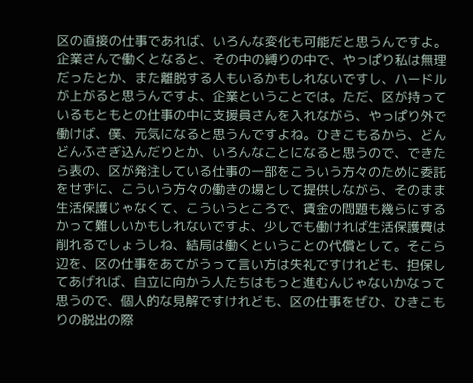区の直接の仕事であれば、いろんな変化も可能だと思うんですよ。企業さんで働くとなると、その中の縛りの中で、やっぱり私は無理だったとか、また離脱する人もいるかもしれないですし、ハードルが上がると思うんですよ、企業ということでは。ただ、区が持っているもともとの仕事の中に支援員さんを入れながら、やっぱり外で働けば、僕、元気になると思うんですよね。ひきこもるから、どんどんふさぎ込んだりとか、いろんなことになると思うので、できたら表の、区が発注している仕事の一部をこういう方々のために委託をせずに、こういう方々の働きの場として提供しながら、そのまま生活保護じゃなくて、こういうところで、賃金の問題も幾らにするかって難しいかもしれないですよ、少しでも働ければ生活保護費は削れるでしょうしね、結局は働くということの代償として。そこら辺を、区の仕事をあてがうって言い方は失礼ですけれども、担保してあげれば、自立に向かう人たちはもっと進むんじゃないかなって思うので、個人的な見解ですけれども、区の仕事をぜひ、ひきこもりの脱出の際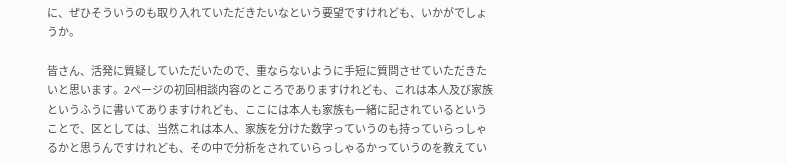に、ぜひそういうのも取り入れていただきたいなという要望ですけれども、いかがでしょうか。

皆さん、活発に質疑していただいたので、重ならないように手短に質問させていただきたいと思います。2ページの初回相談内容のところでありますけれども、これは本人及び家族というふうに書いてありますけれども、ここには本人も家族も一緒に記されているということで、区としては、当然これは本人、家族を分けた数字っていうのも持っていらっしゃるかと思うんですけれども、その中で分析をされていらっしゃるかっていうのを教えてい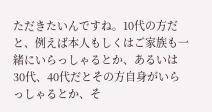ただきたいんですね。10代の方だと、例えば本人もしくはご家族も一緒にいらっしゃるとか、あるいは30代、40代だとその方自身がいらっしゃるとか、そ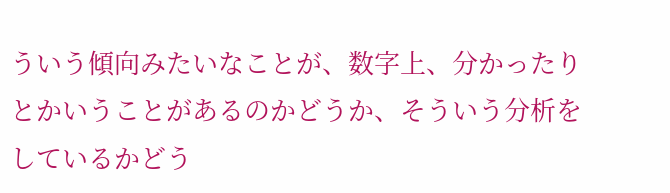ういう傾向みたいなことが、数字上、分かったりとかいうことがあるのかどうか、そういう分析をしているかどう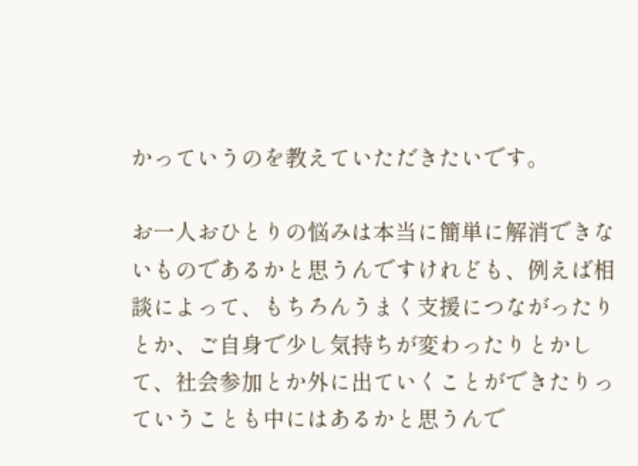かっていうのを教えていただきたいです。

お一人おひとりの悩みは本当に簡単に解消できないものであるかと思うんですけれども、例えば相談によって、もちろんうまく支援につながったりとか、ご自身で少し気持ちが変わったりとかして、社会参加とか外に出ていくことができたりっていうことも中にはあるかと思うんで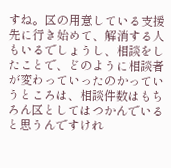すね。区の用意している支援先に行き始めて、解消する人もいるでしょうし、相談をしたことで、どのように相談者が変わっていったのかっていうところは、相談件数はもちろん区としてはつかんでいると思うんですけれ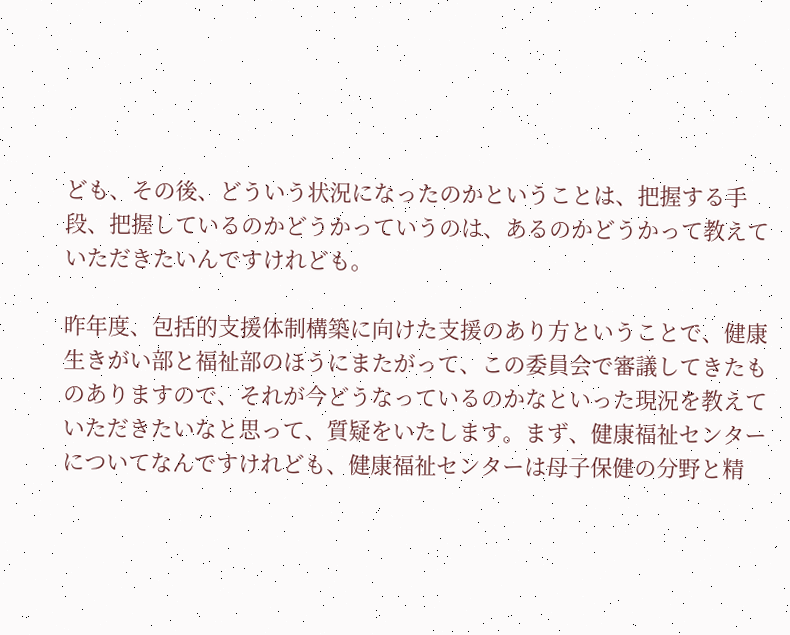ども、その後、どういう状況になったのかということは、把握する手段、把握しているのかどうかっていうのは、あるのかどうかって教えていただきたいんですけれども。

昨年度、包括的支援体制構築に向けた支援のあり方ということで、健康生きがい部と福祉部のほうにまたがって、この委員会で審議してきたものありますので、それが今どうなっているのかなといった現況を教えていただきたいなと思って、質疑をいたします。まず、健康福祉センターについてなんですけれども、健康福祉センターは母子保健の分野と精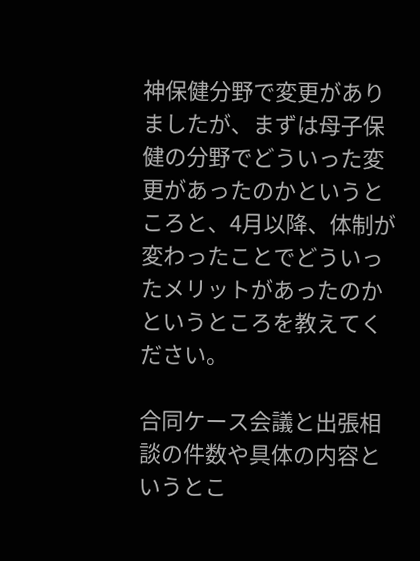神保健分野で変更がありましたが、まずは母子保健の分野でどういった変更があったのかというところと、4月以降、体制が変わったことでどういったメリットがあったのかというところを教えてください。

合同ケース会議と出張相談の件数や具体の内容というとこ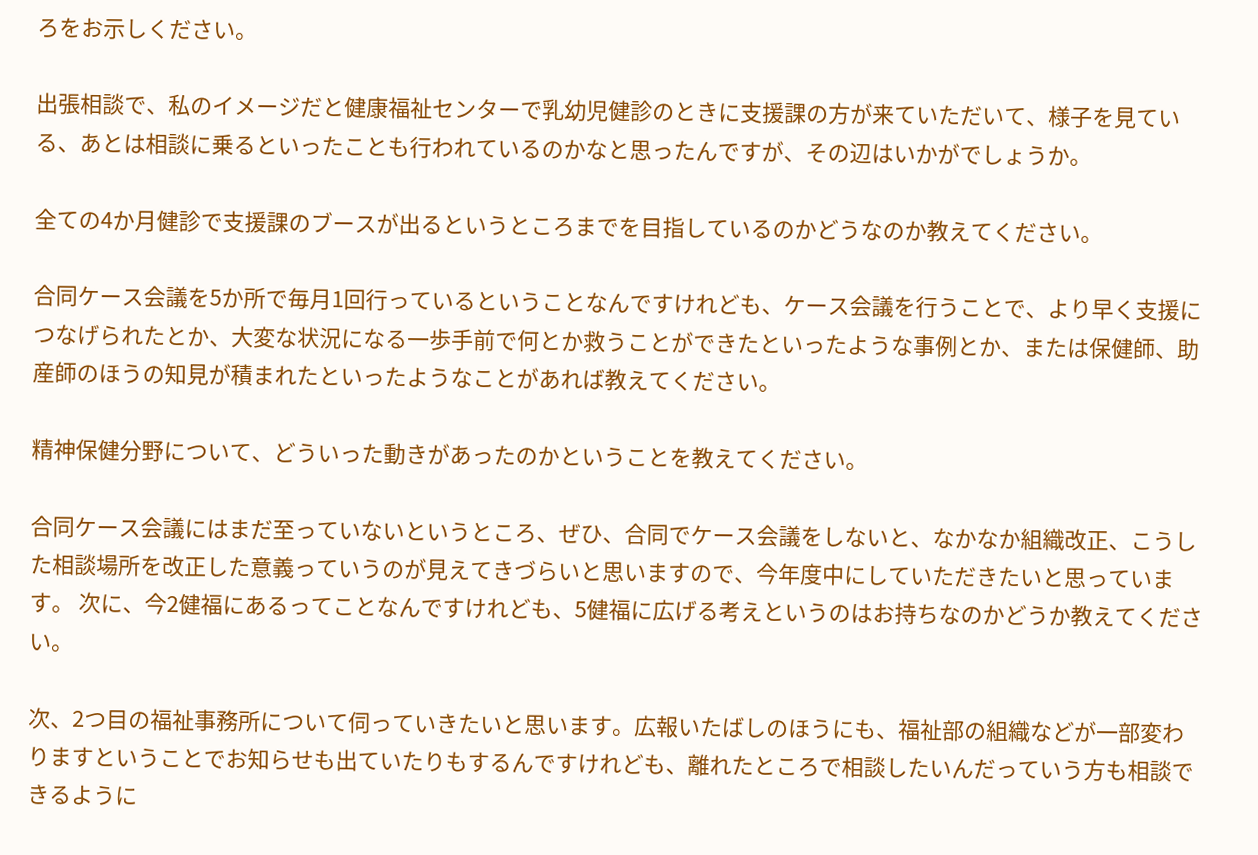ろをお示しください。

出張相談で、私のイメージだと健康福祉センターで乳幼児健診のときに支援課の方が来ていただいて、様子を見ている、あとは相談に乗るといったことも行われているのかなと思ったんですが、その辺はいかがでしょうか。

全ての4か月健診で支援課のブースが出るというところまでを目指しているのかどうなのか教えてください。

合同ケース会議を5か所で毎月1回行っているということなんですけれども、ケース会議を行うことで、より早く支援につなげられたとか、大変な状況になる一歩手前で何とか救うことができたといったような事例とか、または保健師、助産師のほうの知見が積まれたといったようなことがあれば教えてください。

精神保健分野について、どういった動きがあったのかということを教えてください。

合同ケース会議にはまだ至っていないというところ、ぜひ、合同でケース会議をしないと、なかなか組織改正、こうした相談場所を改正した意義っていうのが見えてきづらいと思いますので、今年度中にしていただきたいと思っています。 次に、今2健福にあるってことなんですけれども、5健福に広げる考えというのはお持ちなのかどうか教えてください。

次、2つ目の福祉事務所について伺っていきたいと思います。広報いたばしのほうにも、福祉部の組織などが一部変わりますということでお知らせも出ていたりもするんですけれども、離れたところで相談したいんだっていう方も相談できるように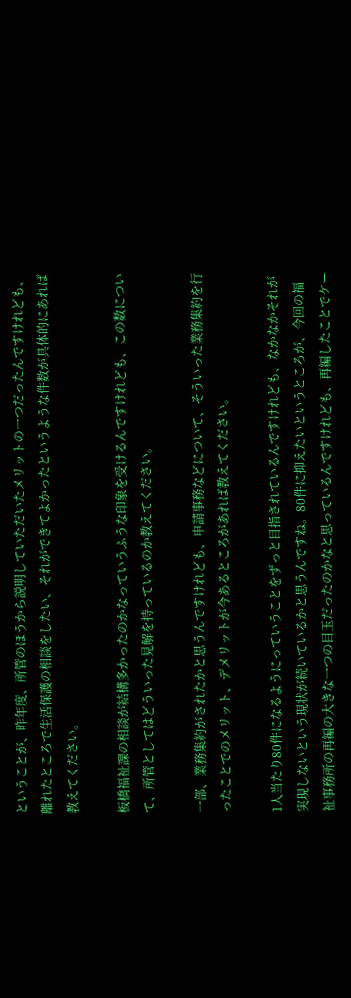ということが、昨年度、所管のほうから説明していただいたメリットの一つだったんですけれども、離れたところで生活保護の相談をしたい、それができてよかったというような件数が具体的にあれば教えてください。

板橋福祉課の相談が結構多かったのかなっていうふうな印象を受けるんですけれども、この数について、所管としてはどういった見解を持っているのか教えてください。

一部、業務集約がされたかと思うんですけれども、申請事務などについて、そういった業務集約を行ったことでのメリット、デメリットが今あるところがあれば教えてください。

1人当たり80件になるようにっていうことをずっと目指されているんですけれども、なかなかそれが実現しないという現状が続いているかと思うんですね。80件に抑えたいというところが、今回の福祉事務所の再編の大きな一つの目玉だったのかなと思っているんですけれども、再編したことでケー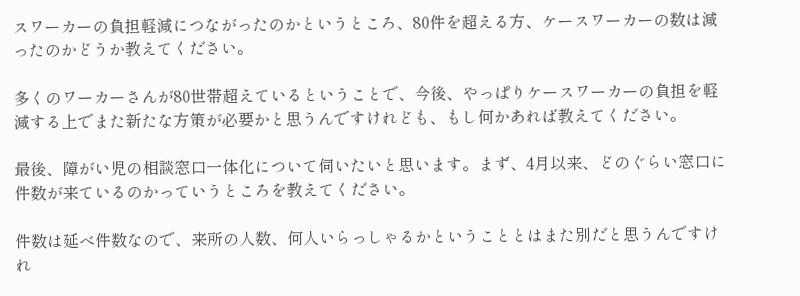スワーカーの負担軽減につながったのかというところ、80件を超える方、ケースワーカーの数は減ったのかどうか教えてください。

多くのワーカーさんが80世帯超えているということで、今後、やっぱりケースワーカーの負担を軽減する上でまた新たな方策が必要かと思うんですけれども、もし何かあれば教えてください。

最後、障がい児の相談窓口一体化について伺いたいと思います。まず、4月以来、どのぐらい窓口に件数が来ているのかっていうところを教えてください。

件数は延べ件数なので、来所の人数、何人いらっしゃるかということとはまた別だと思うんですけれ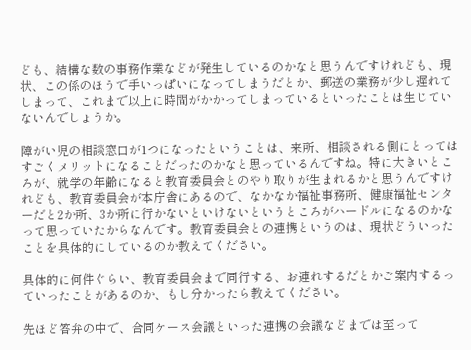ども、結構な数の事務作業などが発生しているのかなと思うんですけれども、現状、この係のほうで手いっぱいになってしまうだとか、郵送の業務が少し遅れてしまって、これまで以上に時間がかかってしまっているといったことは生じていないんでしょうか。

障がい児の相談窓口が1つになったということは、来所、相談される側にとってはすごくメリットになることだったのかなと思っているんですね。特に大きいところが、就学の年齢になると教育委員会とのやり取りが生まれるかと思うんですけれども、教育委員会が本庁舎にあるので、なかなか福祉事務所、健康福祉センターだと2か所、3か所に行かないといけないというところがハードルになるのかなって思っていたからなんです。教育委員会との連携というのは、現状どういったことを具体的にしているのか教えてください。

具体的に何件ぐらい、教育委員会まで同行する、お連れするだとかご案内するっていったことがあるのか、もし分かったら教えてください。

先ほど答弁の中で、合同ケース会議といった連携の会議などまでは至って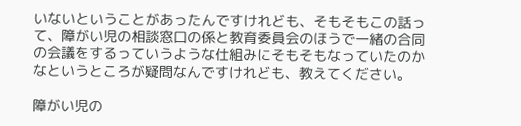いないということがあったんですけれども、そもそもこの話って、障がい児の相談窓口の係と教育委員会のほうで一緒の合同の会議をするっていうような仕組みにそもそもなっていたのかなというところが疑問なんですけれども、教えてください。

障がい児の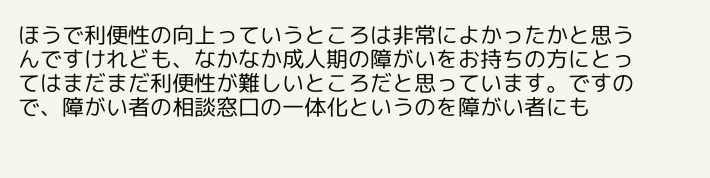ほうで利便性の向上っていうところは非常によかったかと思うんですけれども、なかなか成人期の障がいをお持ちの方にとってはまだまだ利便性が難しいところだと思っています。ですので、障がい者の相談窓口の一体化というのを障がい者にも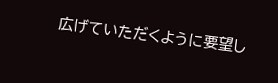広げていただくように要望し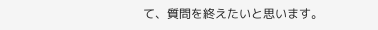て、質問を終えたいと思います。